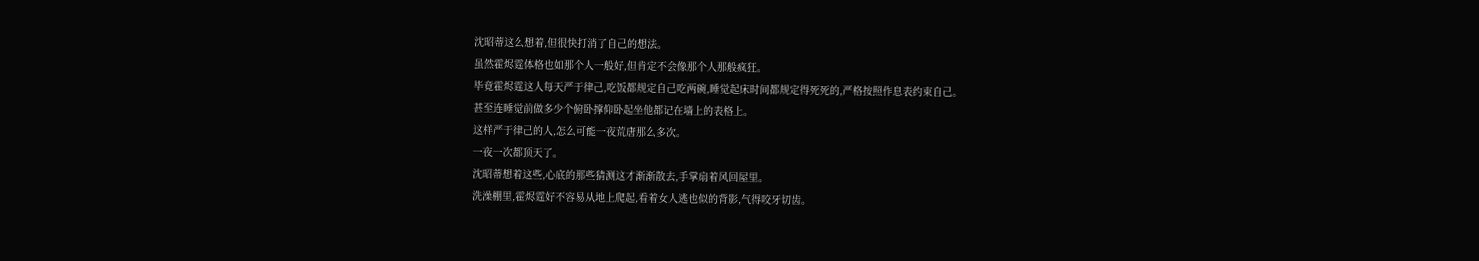沈昭蒂这么想着,但很快打消了自己的想法。
虽然霍烬霆体格也如那个人一般好,但肯定不会像那个人那般疯狂。
毕竟霍烬霆这人每天严于律己,吃饭都规定自己吃两碗,睡觉起床时间都规定得死死的,严格按照作息表约束自己。
甚至连睡觉前做多少个俯卧撑仰卧起坐他都记在墙上的表格上。
这样严于律己的人,怎么可能一夜荒唐那么多次。
一夜一次都顶天了。
沈昭蒂想着这些,心底的那些猜测这才渐渐散去,手掌扇着风回屋里。
洗澡棚里,霍烬霆好不容易从地上爬起,看着女人逃也似的背影,气得咬牙切齿。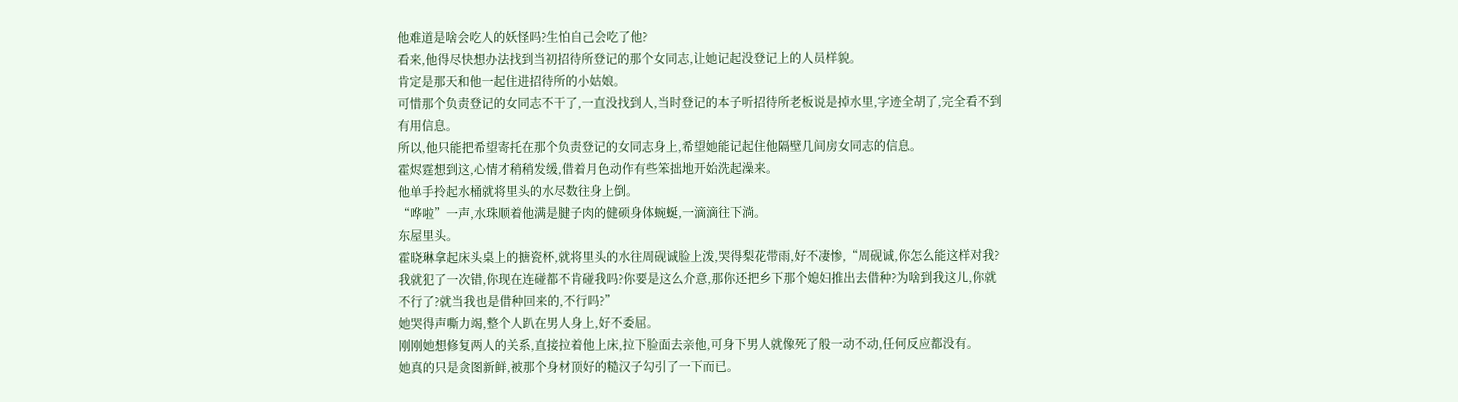他难道是啥会吃人的妖怪吗?生怕自己会吃了他?
看来,他得尽快想办法找到当初招待所登记的那个女同志,让她记起没登记上的人员样貌。
肯定是那天和他一起住进招待所的小姑娘。
可惜那个负责登记的女同志不干了,一直没找到人,当时登记的本子听招待所老板说是掉水里,字迹全胡了,完全看不到有用信息。
所以,他只能把希望寄托在那个负责登记的女同志身上,希望她能记起住他隔壁几间房女同志的信息。
霍烬霆想到这,心情才稍稍发缓,借着月色动作有些笨拙地开始洗起澡来。
他单手拎起水桶就将里头的水尽数往身上倒。
“哗啦”一声,水珠顺着他满是腱子肉的健硕身体蜿蜒,一滴滴往下淌。
东屋里头。
霍晓琳拿起床头桌上的搪瓷杯,就将里头的水往周砚诚脸上泼,哭得梨花带雨,好不凄惨,“周砚诚,你怎么能这样对我?我就犯了一次错,你现在连碰都不肯碰我吗?你要是这么介意,那你还把乡下那个媳妇推出去借种?为啥到我这儿,你就不行了?就当我也是借种回来的,不行吗?”
她哭得声嘶力竭,整个人趴在男人身上,好不委屈。
刚刚她想修复两人的关系,直接拉着他上床,拉下脸面去亲他,可身下男人就像死了般一动不动,任何反应都没有。
她真的只是贪图新鲜,被那个身材顶好的糙汉子勾引了一下而已。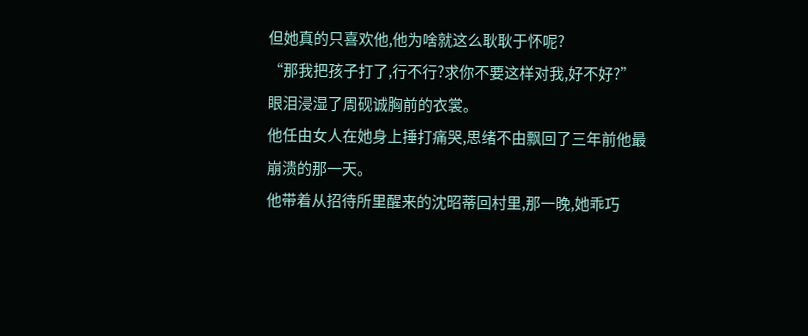但她真的只喜欢他,他为啥就这么耿耿于怀呢?
“那我把孩子打了,行不行?求你不要这样对我,好不好?”
眼泪浸湿了周砚诚胸前的衣裳。
他任由女人在她身上捶打痛哭,思绪不由飘回了三年前他最崩溃的那一天。
他带着从招待所里醒来的沈昭蒂回村里,那一晚,她乖巧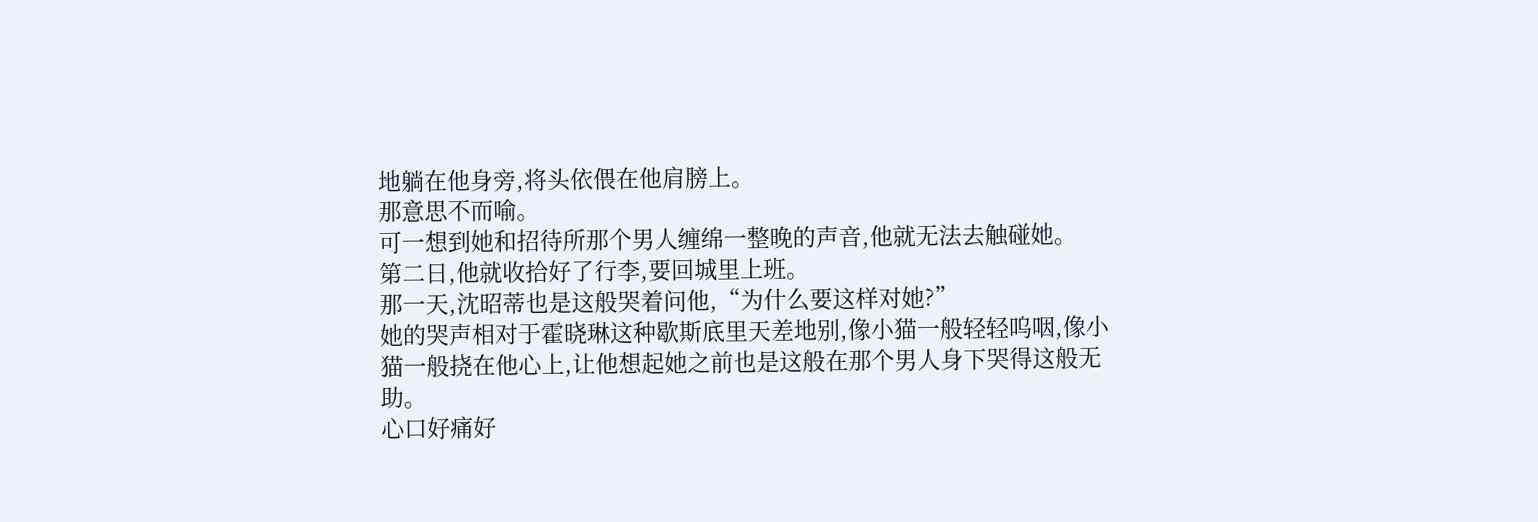地躺在他身旁,将头依偎在他肩膀上。
那意思不而喻。
可一想到她和招待所那个男人缠绵一整晚的声音,他就无法去触碰她。
第二日,他就收拾好了行李,要回城里上班。
那一天,沈昭蒂也是这般哭着问他,“为什么要这样对她?”
她的哭声相对于霍晓琳这种歇斯底里天差地别,像小猫一般轻轻呜咽,像小猫一般挠在他心上,让他想起她之前也是这般在那个男人身下哭得这般无助。
心口好痛好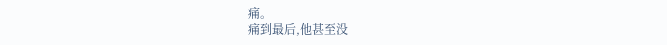痛。
痛到最后,他甚至没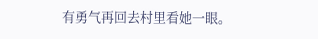有勇气再回去村里看她一眼。